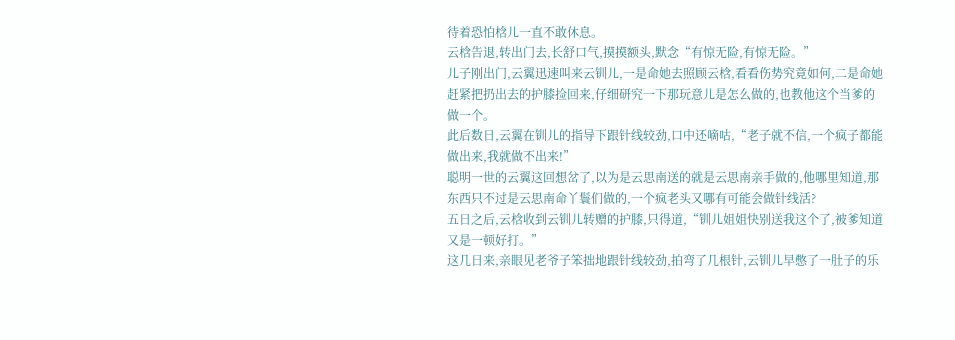待着恐怕梒儿一直不敢休息。
云梒告退,转出门去,长舒口气,摸摸额头,默念“有惊无险,有惊无险。”
儿子刚出门,云翼迅速叫来云钏儿,一是命她去照顾云梒,看看伤势究竟如何,二是命她赶紧把扔出去的护膝捡回来,仔细研究一下那玩意儿是怎么做的,也教他这个当爹的做一个。
此后数日,云翼在钏儿的指导下跟针线较劲,口中还嘀咕,“老子就不信,一个疯子都能做出来,我就做不出来!”
聪明一世的云翼这回想岔了,以为是云思南送的就是云思南亲手做的,他哪里知道,那东西只不过是云思南命丫鬟们做的,一个疯老头又哪有可能会做针线活?
五日之后,云梒收到云钏儿转赠的护膝,只得道,“钏儿姐姐快别送我这个了,被爹知道又是一顿好打。”
这几日来,亲眼见老爷子笨拙地跟针线较劲,拍弯了几根针,云钏儿早憋了一肚子的乐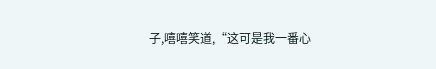子,嘻嘻笑道,“这可是我一番心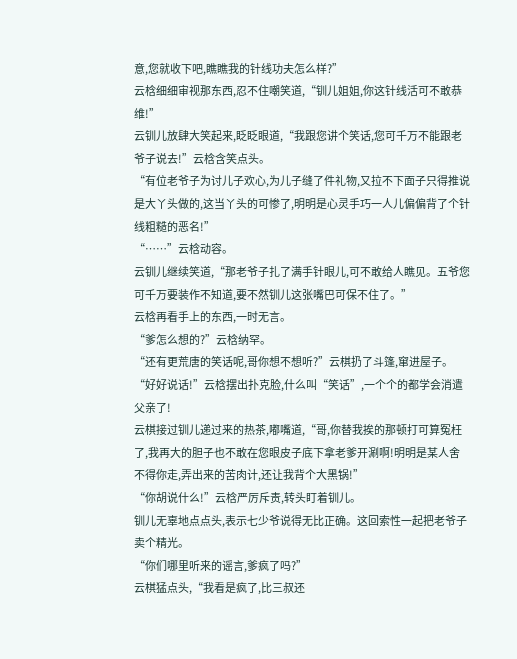意,您就收下吧,瞧瞧我的针线功夫怎么样?”
云梒细细审视那东西,忍不住嘲笑道,“钏儿姐姐,你这针线活可不敢恭维!”
云钏儿放肆大笑起来,眨眨眼道,“我跟您讲个笑话,您可千万不能跟老爷子说去!”云梒含笑点头。
“有位老爷子为讨儿子欢心,为儿子缝了件礼物,又拉不下面子只得推说是大丫头做的,这当丫头的可惨了,明明是心灵手巧一人儿偏偏背了个针线粗糙的恶名!”
“……”云梒动容。
云钏儿继续笑道,“那老爷子扎了满手针眼儿,可不敢给人瞧见。五爷您可千万要装作不知道,要不然钏儿这张嘴巴可保不住了。”
云梒再看手上的东西,一时无言。
“爹怎么想的?”云梒纳罕。
“还有更荒唐的笑话呢,哥你想不想听?”云棋扔了斗篷,窜进屋子。
“好好说话!”云梒摆出扑克脸,什么叫“笑话”,一个个的都学会消遣父亲了!
云棋接过钏儿递过来的热茶,嘟嘴道,“哥,你替我挨的那顿打可算冤枉了,我再大的胆子也不敢在您眼皮子底下拿老爹开涮啊!明明是某人舍不得你走,弄出来的苦肉计,还让我背个大黑锅!”
“你胡说什么!”云梒严厉斥责,转头盯着钏儿。
钏儿无辜地点点头,表示七少爷说得无比正确。这回索性一起把老爷子卖个精光。
“你们哪里听来的谣言,爹疯了吗?”
云棋猛点头,“我看是疯了,比三叔还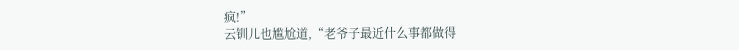疯!”
云钏儿也尴尬道,“老爷子最近什么事都做得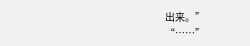出来。”
“……”